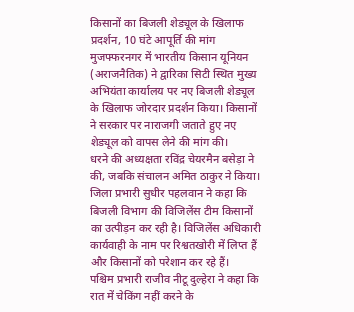किसानों का बिजली शेड्यूल के खिलाफ प्रदर्शन, 10 घंटे आपूर्ति की मांग
मुजफ्फरनगर में भारतीय किसान यूनियन (अराजनैतिक) ने द्वारिका सिटी स्थित मुख्य अभियंता कार्यालय पर नए बिजली शेड्यूल के खिलाफ जोरदार प्रदर्शन किया। किसानों ने सरकार पर नाराजगी जताते हुए नए शेड्यूल को वापस लेने की मांग की।
धरने की अध्यक्षता रविंद्र चेयरमैन बसेड़ा ने की, जबकि संचालन अमित ठाकुर ने किया। जिला प्रभारी सुधीर पहलवान ने कहा कि बिजली विभाग की विजिलेंस टीम किसानों का उत्पीड़न कर रही है। विजिलेंस अधिकारी कार्यवाही के नाम पर रिश्वतखोरी में लिप्त हैं और किसानों को परेशान कर रहे हैं।
पश्चिम प्रभारी राजीव नीटू दुल्हेरा ने कहा कि रात में चेकिंग नहीं करने के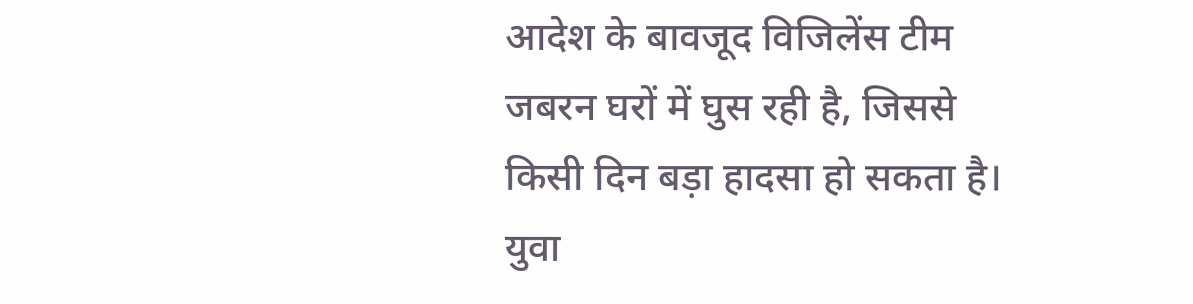आदेश के बावजूद विजिलेंस टीम जबरन घरों में घुस रही है, जिससे किसी दिन बड़ा हादसा हो सकता है। युवा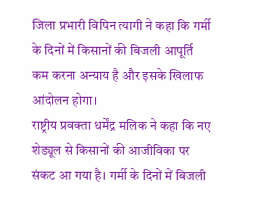जिला प्रभारी विपिन त्यागी ने कहा कि गर्मी के दिनों में किसानों की बिजली आपूर्ति कम करना अन्याय है और इसके खिलाफ आंदोलन होगा।
राष्ट्रीय प्रवक्ता धर्मेंद्र मलिक ने कहा कि नए शेड्यूल से किसानों की आजीविका पर संकट आ गया है। गर्मी के दिनों में बिजली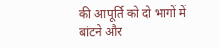की आपूर्ति को दो भागों में बांटने और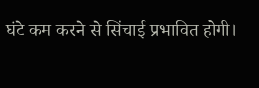घंटे कम करने से सिंचाई प्रभावित होगी।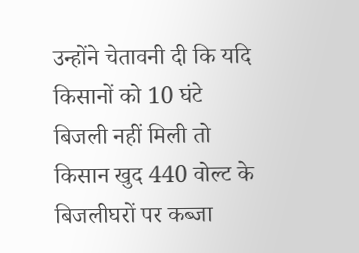उन्होंने चेतावनी दी कि यदि किसानों को 10 घंटे बिजली नहीं मिली तो किसान खुद 440 वोल्ट के बिजलीघरों पर कब्जा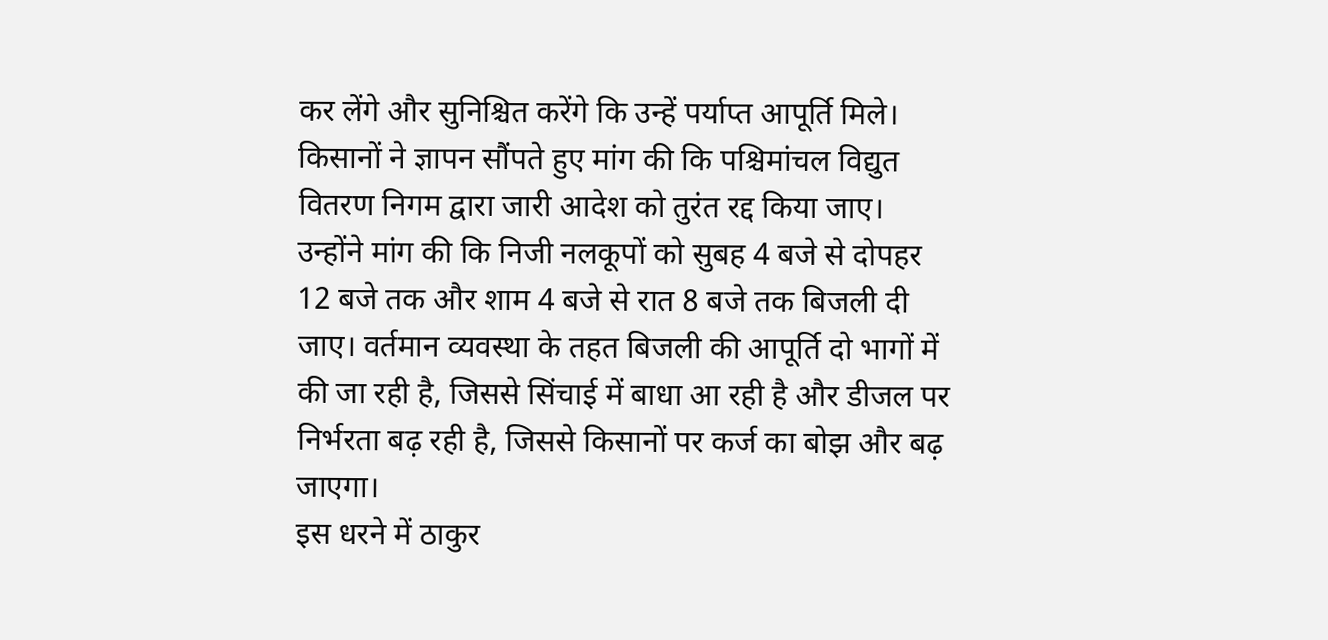कर लेंगे और सुनिश्चित करेंगे कि उन्हें पर्याप्त आपूर्ति मिले।
किसानों ने ज्ञापन सौंपते हुए मांग की कि पश्चिमांचल विद्युत वितरण निगम द्वारा जारी आदेश को तुरंत रद्द किया जाए। उन्होंने मांग की कि निजी नलकूपों को सुबह 4 बजे से दोपहर 12 बजे तक और शाम 4 बजे से रात 8 बजे तक बिजली दी जाए। वर्तमान व्यवस्था के तहत बिजली की आपूर्ति दो भागों में की जा रही है, जिससे सिंचाई में बाधा आ रही है और डीजल पर निर्भरता बढ़ रही है, जिससे किसानों पर कर्ज का बोझ और बढ़ जाएगा।
इस धरने में ठाकुर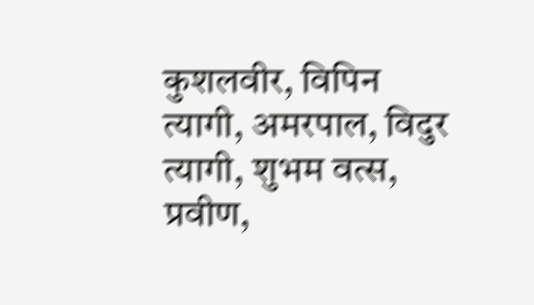कुशलवीर, विपिन त्यागी, अमरपाल, विदुर त्यागी, शुभम वत्स, प्रवीण,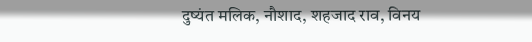दुष्यंत मलिक, नौशाद, शहजाद राव, विनय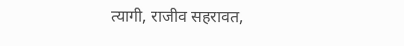त्यागी, राजीव सहरावत,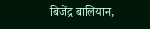बिजेंद्र बालियान,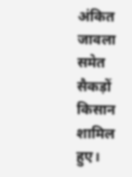अंकित जावला समेत सैकड़ों किसान शामिल हुए।